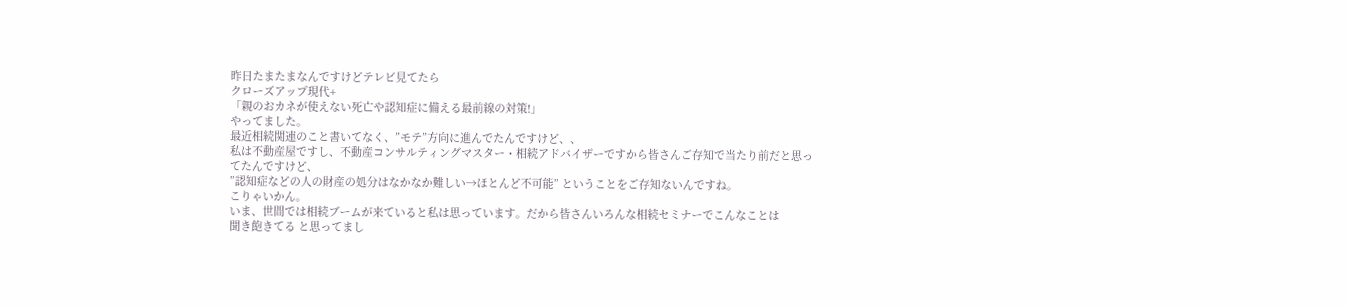昨日たまたまなんですけどテレビ見てたら
クローズアップ現代+
「親のおカネが使えない死亡や認知症に備える最前線の対策!」
やってました。
最近相続関連のこと書いてなく、”モテ”方向に進んでたんですけど、、
私は不動産屋ですし、不動産コンサルティングマスター・相続アドバイザーですから皆さんご存知で当たり前だと思ってたんですけど、
”認知症などの人の財産の処分はなかなか難しい→ほとんど不可能” ということをご存知ないんですね。
こりゃいかん。
いま、世間では相続ブームが来ていると私は思っています。だから皆さんいろんな相続セミナーでこんなことは
聞き飽きてる と思ってまし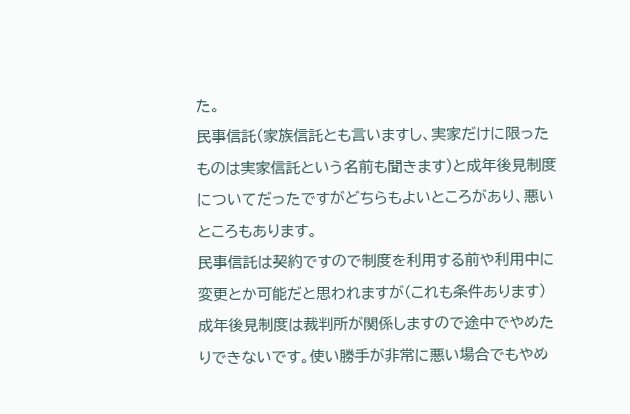た。
民事信託(家族信託とも言いますし、実家だけに限ったものは実家信託という名前も聞きます)と成年後見制度
についてだったですがどちらもよいところがあり、悪いところもあります。
民事信託は契約ですので制度を利用する前や利用中に変更とか可能だと思われますが(これも条件あります)
成年後見制度は裁判所が関係しますので途中でやめたりできないです。使い勝手が非常に悪い場合でもやめ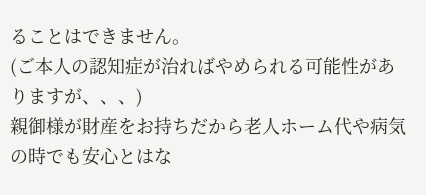ることはできません。
(ご本人の認知症が治ればやめられる可能性がありますが、、、)
親御様が財産をお持ちだから老人ホーム代や病気の時でも安心とはな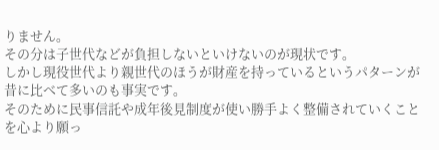りません。
その分は子世代などが負担しないといけないのが現状です。
しかし現役世代より親世代のほうが財産を持っているというパターンが昔に比べて多いのも事実です。
そのために民事信託や成年後見制度が使い勝手よく整備されていくことを心より願っ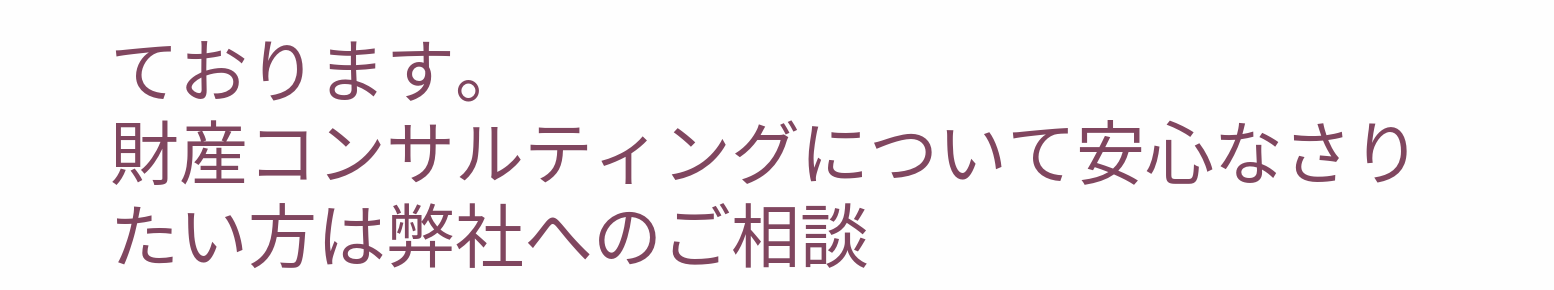ております。
財産コンサルティングについて安心なさりたい方は弊社へのご相談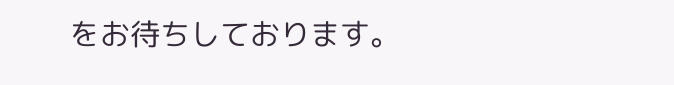をお待ちしております。